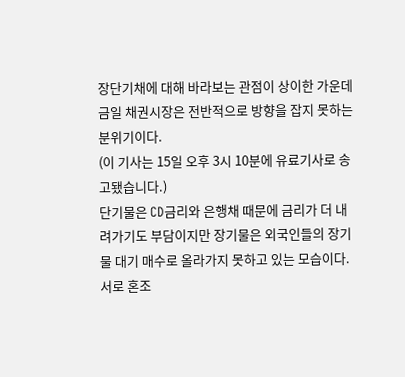장단기채에 대해 바라보는 관점이 상이한 가운데 금일 채권시장은 전반적으로 방향을 잡지 못하는 분위기이다.
(이 기사는 15일 오후 3시 10분에 유료기사로 송고됐습니다.)
단기물은 CD금리와 은행채 때문에 금리가 더 내려가기도 부담이지만 장기물은 외국인들의 장기물 대기 매수로 올라가지 못하고 있는 모습이다.
서로 혼조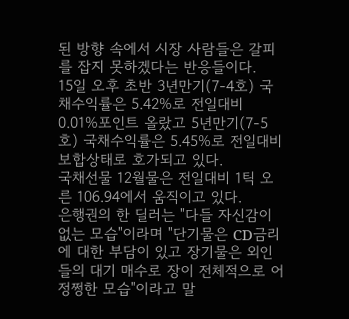된 방향 속에서 시장 사람들은 갈피를 잡지 못하겠다는 반응들이다.
15일 오후 초반 3년만기(7-4호) 국채수익률은 5.42%로 전일대비 0.01%포인트 올랐고 5년만기(7-5호) 국채수익률은 5.45%로 전일대비 보합상태로 호가되고 있다.
국채선물 12월물은 전일대비 1틱 오른 106.94에서 움직이고 있다.
은행권의 한 딜러는 "다들 자신감이 없는 모습"이라며 "단기물은 CD금리에 대한 부담이 있고 장기물은 외인들의 대기 매수로 장이 전체적으로 어정쩡한 모습"이라고 말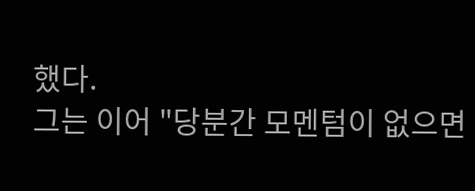했다.
그는 이어 "당분간 모멘텀이 없으면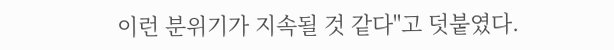이런 분위기가 지속될 것 같다"고 덧붙였다.